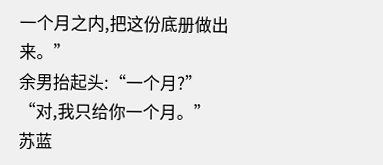一个月之内,把这份底册做出来。”
余男抬起头:“一个月?”
“对,我只给你一个月。”
苏蓝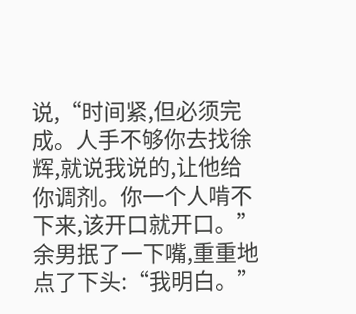说,“时间紧,但必须完成。人手不够你去找徐辉,就说我说的,让他给你调剂。你一个人啃不下来,该开口就开口。”
余男抿了一下嘴,重重地点了下头:“我明白。”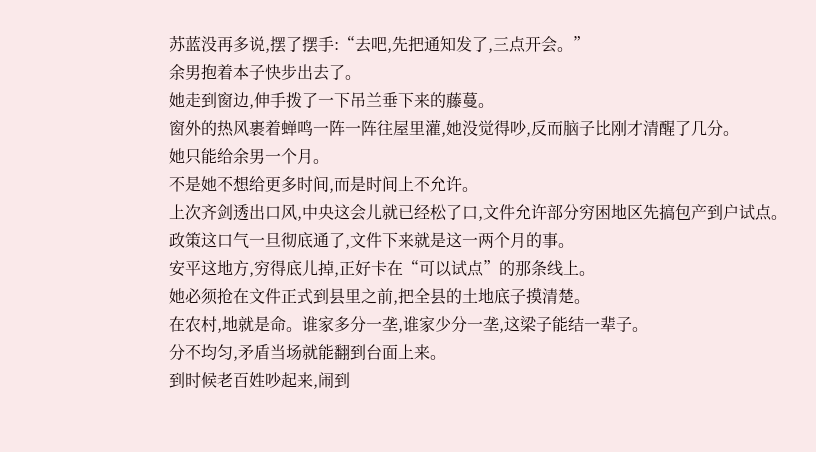苏蓝没再多说,摆了摆手:“去吧,先把通知发了,三点开会。”
余男抱着本子快步出去了。
她走到窗边,伸手拨了一下吊兰垂下来的藤蔓。
窗外的热风裹着蝉鸣一阵一阵往屋里灌,她没觉得吵,反而脑子比刚才清醒了几分。
她只能给余男一个月。
不是她不想给更多时间,而是时间上不允许。
上次齐剑透出口风,中央这会儿就已经松了口,文件允许部分穷困地区先搞包产到户试点。
政策这口气一旦彻底通了,文件下来就是这一两个月的事。
安平这地方,穷得底儿掉,正好卡在“可以试点”的那条线上。
她必须抢在文件正式到县里之前,把全县的土地底子摸清楚。
在农村,地就是命。谁家多分一垄,谁家少分一垄,这梁子能结一辈子。
分不均匀,矛盾当场就能翻到台面上来。
到时候老百姓吵起来,闹到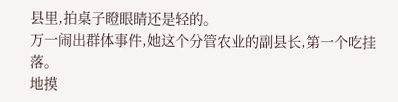县里,拍桌子瞪眼睛还是轻的。
万一闹出群体事件,她这个分管农业的副县长,第一个吃挂落。
地摸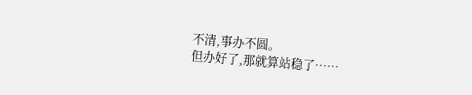不清,事办不圆。
但办好了,那就算站稳了……